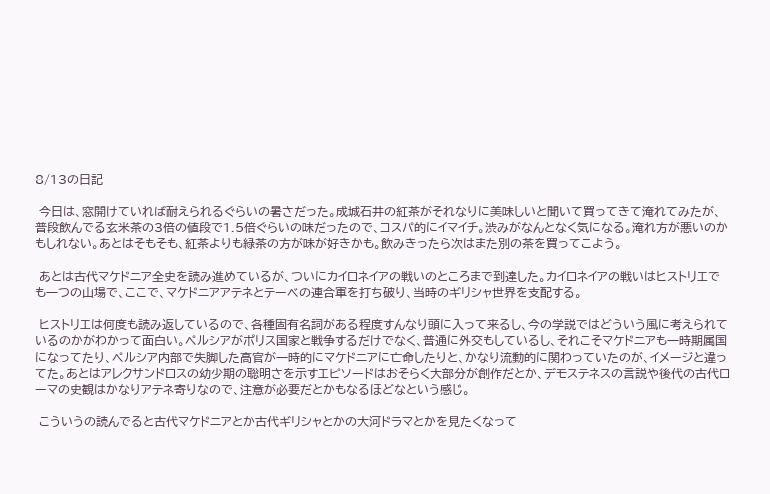8/13の日記

 今日は、窓開けていれば耐えられるぐらいの暑さだった。成城石井の紅茶がそれなりに美味しいと聞いて買ってきて淹れてみたが、普段飲んでる玄米茶の3倍の値段で1.5倍ぐらいの味だったので、コスパ的にイマイチ。渋みがなんとなく気になる。淹れ方が悪いのかもしれない。あとはそもそも、紅茶よりも緑茶の方が味が好きかも。飲みきったら次はまた別の茶を買ってこよう。

 あとは古代マケドニア全史を読み進めているが、ついにカイロネイアの戦いのところまで到達した。カイロネイアの戦いはヒストリエでも一つの山場で、ここで、マケドニアアテネとテーベの連合軍を打ち破り、当時のギリシャ世界を支配する。

 ヒストリエは何度も読み返しているので、各種固有名詞がある程度すんなり頭に入って来るし、今の学説ではどういう風に考えられているのかがわかって面白い。ペルシアがポリス国家と戦争するだけでなく、普通に外交もしているし、それこそマケドニアも一時期属国になってたり、ペルシア内部で失脚した高官が一時的にマケドニアに亡命したりと、かなり流動的に関わっていたのが、イメージと違ってた。あとはアレクサンドロスの幼少期の聡明さを示すエピソードはおそらく大部分が創作だとか、デモステネスの言説や後代の古代ローマの史観はかなりアテネ寄りなので、注意が必要だとかもなるほどなという感じ。

 こういうの読んでると古代マケドニアとか古代ギリシャとかの大河ドラマとかを見たくなって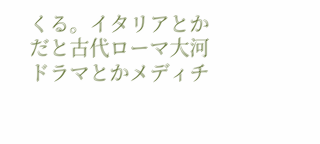くる。イタリアとかだと古代ローマ大河ドラマとかメディチ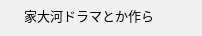家大河ドラマとか作ら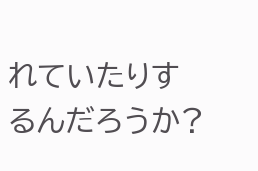れていたりするんだろうか?